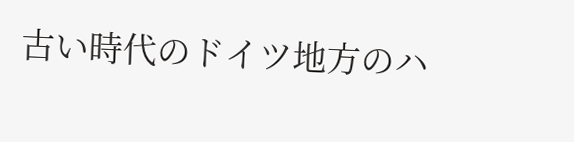古い時代のドイツ地方のハ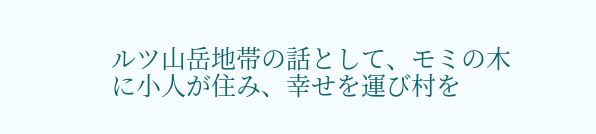ルツ山岳地帯の話として、モミの木に小人が住み、幸せを運び村を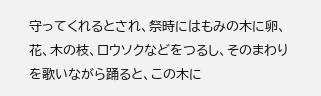守ってくれるとされ、祭時にはもみの木に卵、花、木の枝、ロウソクなどをつるし、そのまわりを歌いながら踊ると、この木に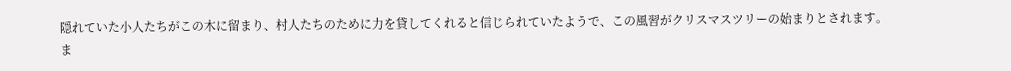隠れていた小人たちがこの木に留まり、村人たちのために力を貸してくれると信じられていたようで、この風習がクリスマスツリーの始まりとされます。
ま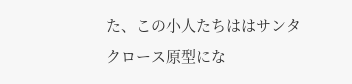た、この小人たちははサンタクロース原型にな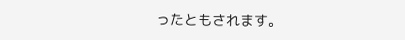ったともされます。